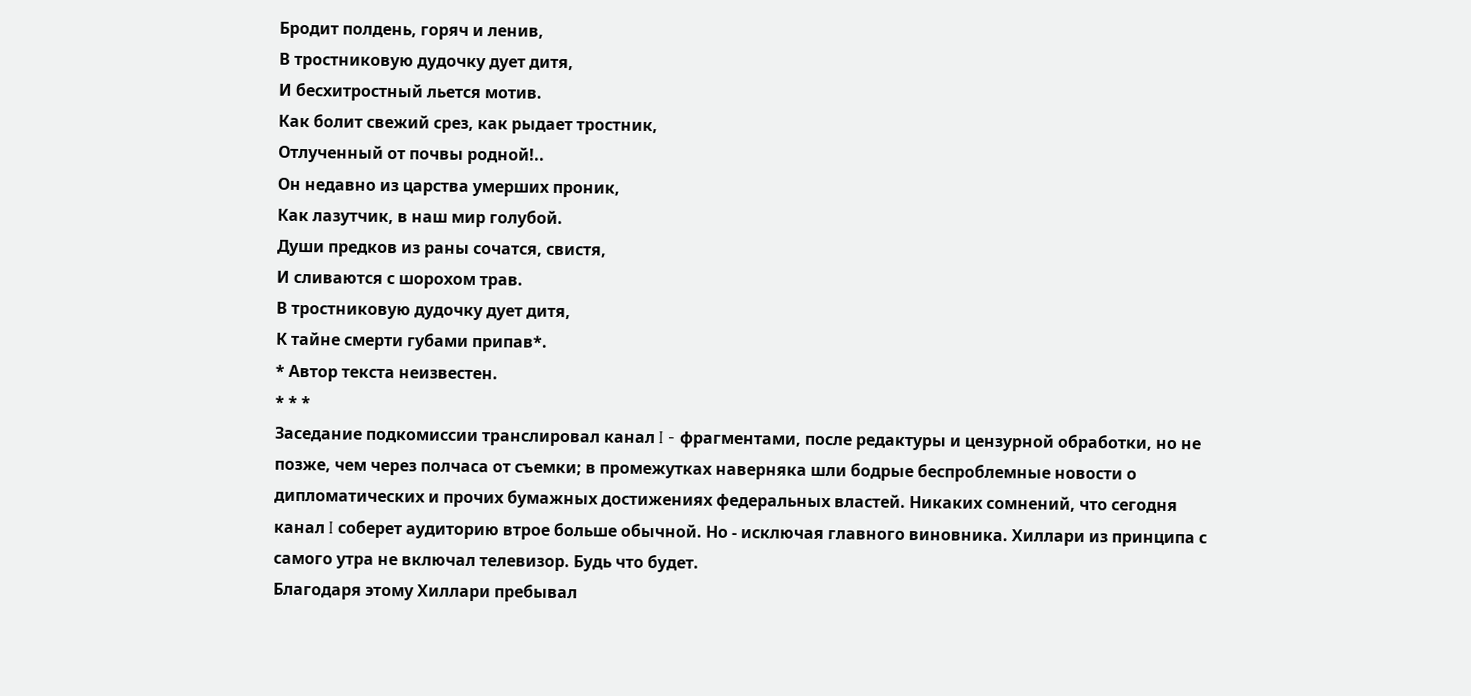Бродит полдень, горяч и ленив,
В тростниковую дудочку дует дитя,
И бесхитростный льется мотив.
Как болит свежий срез, как рыдает тростник,
Отлученный от почвы родной!..
Он недавно из царства умерших проник,
Как лазутчик, в наш мир голубой.
Души предков из раны сочатся, свистя,
И сливаются с шорохом трав.
В тростниковую дудочку дует дитя,
К тайне смерти губами припав*.
* Автор текста неизвестен.
* * *
Заседание подкомиссии транслировал канал I - фрагментами, после редактуры и цензурной обработки, но не позже, чем через полчаса от съемки; в промежутках наверняка шли бодрые беспроблемные новости о дипломатических и прочих бумажных достижениях федеральных властей. Никаких сомнений, что сегодня канал I соберет аудиторию втрое больше обычной. Но - исключая главного виновника. Хиллари из принципа с самого утра не включал телевизор. Будь что будет.
Благодаря этому Хиллари пребывал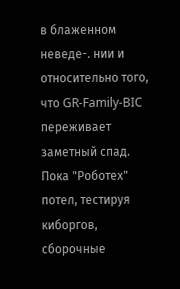в блаженном неведе-. нии и относительно того, что GR-Family-BIC переживает заметный спад. Пока "Роботех" потел, тестируя киборгов, сборочные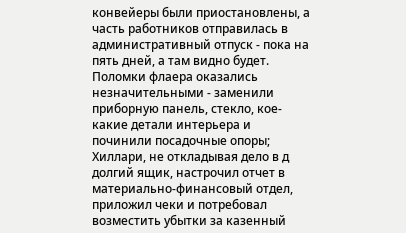конвейеры были приостановлены, а часть работников отправилась в административный отпуск - пока на пять дней, а там видно будет.
Поломки флаера оказались незначительными - заменили приборную панель, стекло, кое-какие детали интерьера и починили посадочные опоры; Хиллари, не откладывая дело в д долгий ящик, настрочил отчет в материально-финансовый отдел, приложил чеки и потребовал возместить убытки за казенный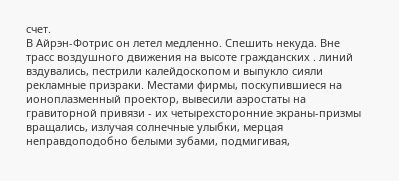счет.
В Айрэн-Фотрис он летел медленно. Спешить некуда. Вне трасс воздушного движения на высоте гражданских . линий вздувались, пестрили калейдоскопом и выпукло сияли рекламные призраки. Местами фирмы, поскупившиеся на ионоплазменный проектор, вывесили аэростаты на гравиторной привязи - их четырехсторонние экраны-призмы вращались, излучая солнечные улыбки, мерцая неправдоподобно белыми зубами, подмигивая,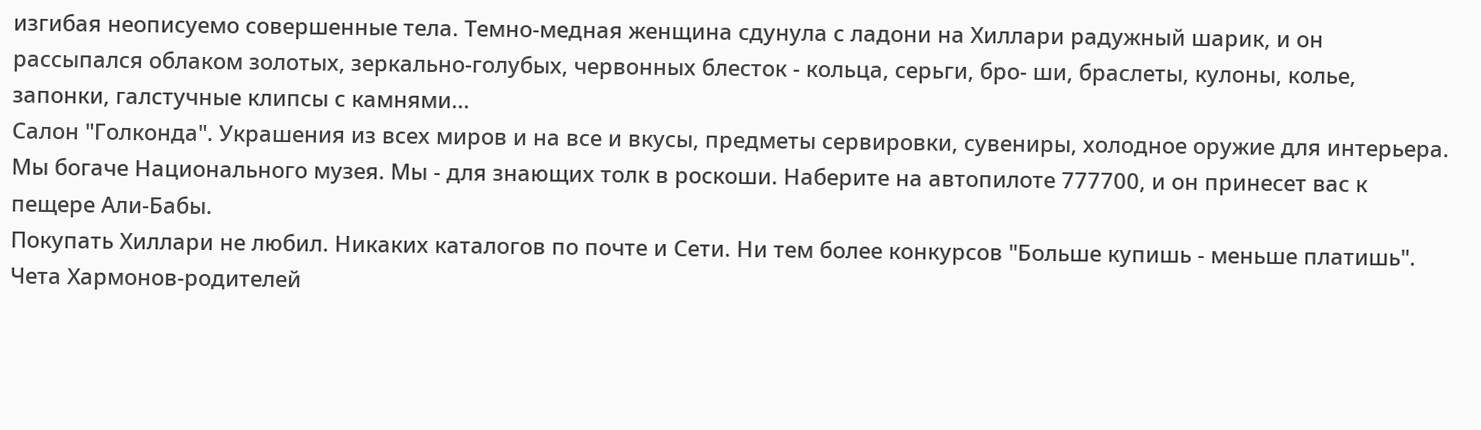изгибая неописуемо совершенные тела. Темно-медная женщина сдунула с ладони на Хиллари радужный шарик, и он рассыпался облаком золотых, зеркально-голубых, червонных блесток - кольца, серьги, бро- ши, браслеты, кулоны, колье, запонки, галстучные клипсы с камнями...
Салон "Голконда". Украшения из всех миров и на все и вкусы, предметы сервировки, сувениры, холодное оружие для интерьера. Мы богаче Национального музея. Мы - для знающих толк в роскоши. Наберите на автопилоте 777700, и он принесет вас к пещере Али-Бабы.
Покупать Хиллари не любил. Никаких каталогов по почте и Сети. Ни тем более конкурсов "Больше купишь - меньше платишь". Чета Хармонов-родителей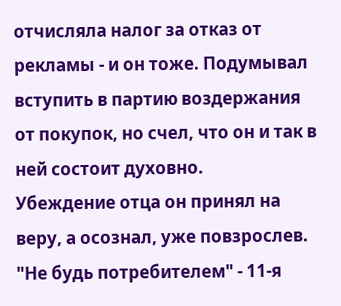отчисляла налог за отказ от рекламы - и он тоже. Подумывал вступить в партию воздержания от покупок, но счел, что он и так в ней состоит духовно.
Убеждение отца он принял на веру, а осознал, уже повзрослев. "Не будь потребителем" - 11-я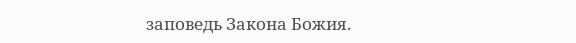заповедь Закона Божия.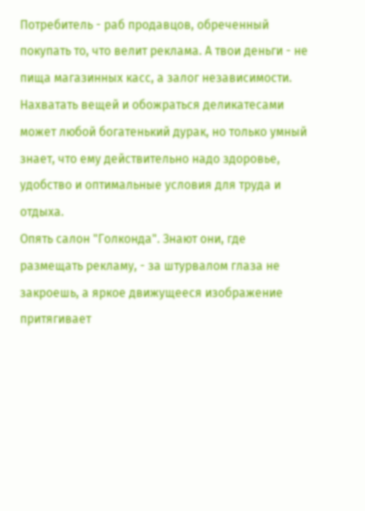Потребитель - раб продавцов, обреченный покупать то, что велит реклама. А твои деньги - не пища магазинных касс, а залог независимости. Нахватать вещей и обожраться деликатесами может любой богатенький дурак, но только умный знает, что ему действительно надо здоровье, удобство и оптимальные условия для труда и отдыха.
Опять салон "Голконда". Знают они, где размещать рекламу, - за штурвалом глаза не закроешь, а яркое движущееся изображение притягивает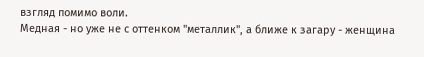взгляд помимо воли.
Медная - но уже не с оттенком "металлик", а ближе к загару - женщина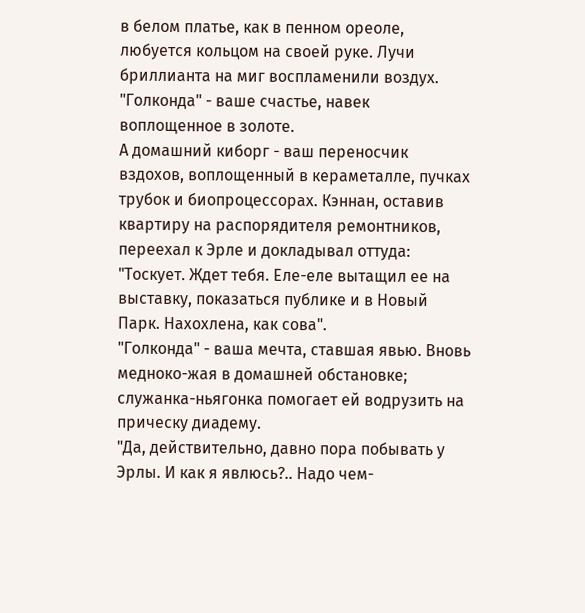в белом платье, как в пенном ореоле, любуется кольцом на своей руке. Лучи бриллианта на миг воспламенили воздух.
"Голконда" - ваше счастье, навек воплощенное в золоте.
А домашний киборг - ваш переносчик вздохов, воплощенный в кераметалле, пучках трубок и биопроцессорах. Кэннан, оставив квартиру на распорядителя ремонтников, переехал к Эрле и докладывал оттуда: "Тоскует. Ждет тебя. Еле-еле вытащил ее на выставку, показаться публике и в Новый Парк. Нахохлена, как сова".
"Голконда" - ваша мечта, ставшая явью. Вновь медноко-жая в домашней обстановке; служанка-ньягонка помогает ей водрузить на прическу диадему.
"Да, действительно, давно пора побывать у Эрлы. И как я явлюсь?.. Надо чем-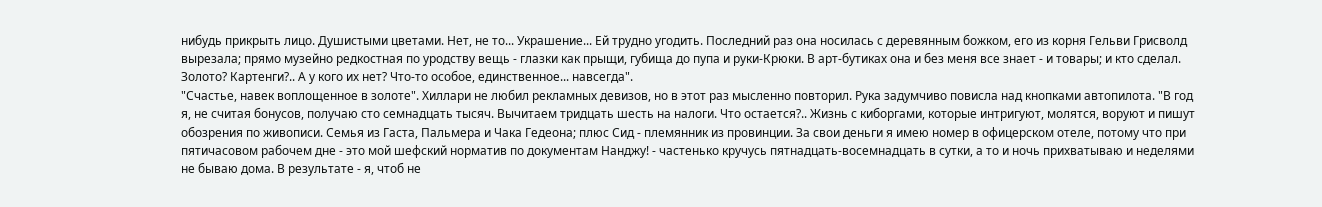нибудь прикрыть лицо. Душистыми цветами. Нет, не то... Украшение... Ей трудно угодить. Последний раз она носилась с деревянным божком, его из корня Гельви Грисволд вырезала; прямо музейно редкостная по уродству вещь - глазки как прыщи, губища до пупа и руки-Крюки. В арт-бутиках она и без меня все знает - и товары; и кто сделал. Золото? Картенги?.. А у кого их нет? Что-то особое, единственное... навсегда".
"Счастье, навек воплощенное в золоте". Хиллари не любил рекламных девизов, но в этот раз мысленно повторил. Рука задумчиво повисла над кнопками автопилота. "В год я, не считая бонусов, получаю сто семнадцать тысяч. Вычитаем тридцать шесть на налоги. Что остается?.. Жизнь с киборгами, которые интригуют, молятся, воруют и пишут обозрения по живописи. Семья из Гаста, Пальмера и Чака Гедеона; плюс Сид - племянник из провинции. За свои деньги я имею номер в офицерском отеле, потому что при пятичасовом рабочем дне - это мой шефский норматив по документам Нанджу! - частенько кручусь пятнадцать-восемнадцать в сутки, а то и ночь прихватываю и неделями не бываю дома. В результате - я, чтоб не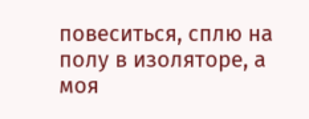повеситься, сплю на полу в изоляторе, а моя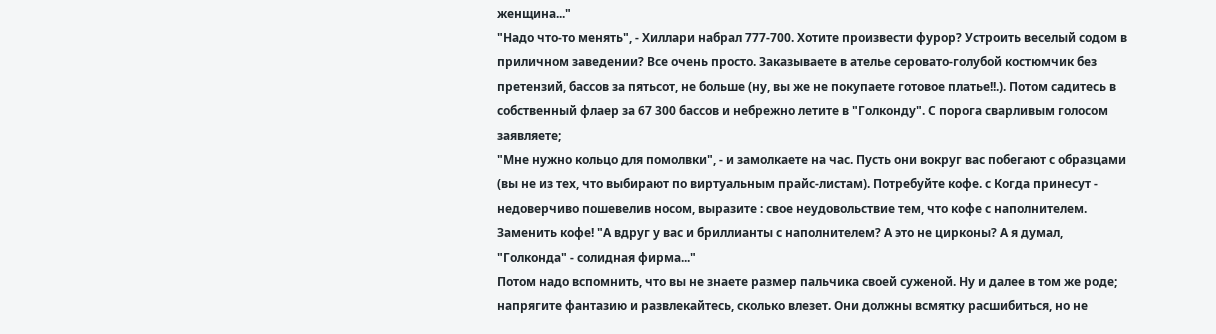женщина..."
"Надо что-то менять", - Хиллари набрал 777-700. Хотите произвести фурор? Устроить веселый содом в приличном заведении? Все очень просто. Заказываете в ателье серовато-голубой костюмчик без претензий, бассов за пятьсот, не больше (ну, вы же не покупаете готовое платье!!.). Потом садитесь в собственный флаер за 67 300 бассов и небрежно летите в "Голконду". С порога сварливым голосом заявляете;
"Мне нужно кольцо для помолвки", - и замолкаете на час. Пусть они вокруг вас побегают с образцами (вы не из тех, что выбирают по виртуальным прайс-листам). Потребуйте кофе. с Когда принесут - недоверчиво пошевелив носом, выразите : свое неудовольствие тем, что кофе с наполнителем. Заменить кофе! "А вдруг у вас и бриллианты с наполнителем? А это не цирконы? А я думал, "Голконда" - солидная фирма..."
Потом надо вспомнить, что вы не знаете размер пальчика своей суженой. Ну и далее в том же роде; напрягите фантазию и развлекайтесь, сколько влезет. Они должны всмятку расшибиться, но не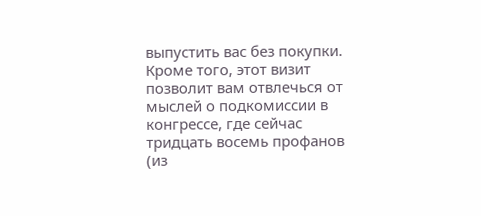выпустить вас без покупки. Кроме того, этот визит позволит вам отвлечься от мыслей о подкомиссии в конгрессе, где сейчас тридцать восемь профанов (из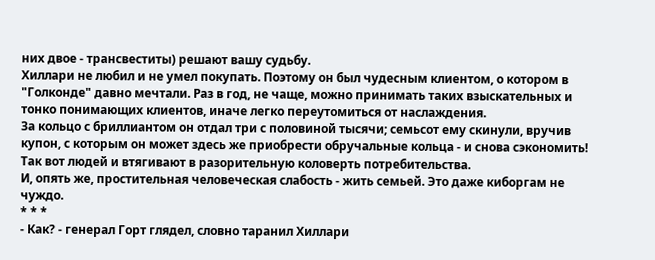них двое - трансвеститы) решают вашу судьбу.
Хиллари не любил и не умел покупать. Поэтому он был чудесным клиентом, о котором в "Голконде" давно мечтали. Раз в год, не чаще, можно принимать таких взыскательных и тонко понимающих клиентов, иначе легко переутомиться от наслаждения.
За кольцо с бриллиантом он отдал три с половиной тысячи; семьсот ему скинули, вручив купон, с которым он может здесь же приобрести обручальные кольца - и снова сэкономить!
Так вот людей и втягивают в разорительную коловерть потребительства.
И, опять же, простительная человеческая слабость - жить семьей. Это даже киборгам не чуждо.
* * *
- Как? - генерал Горт глядел, словно таранил Хиллари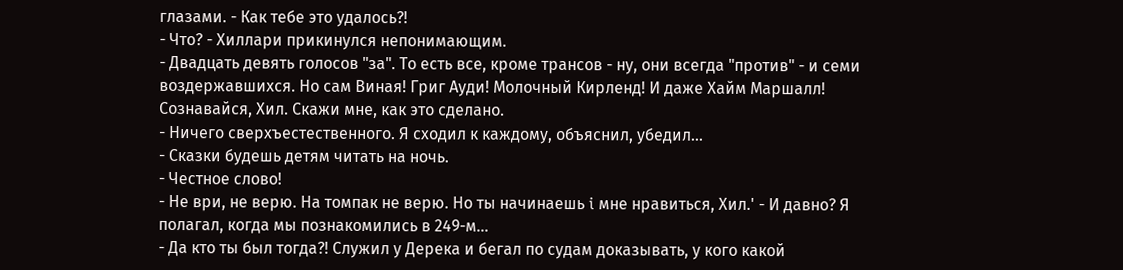глазами. - Как тебе это удалось?!
- Что? - Хиллари прикинулся непонимающим.
- Двадцать девять голосов "за". То есть все, кроме трансов - ну, они всегда "против" - и семи воздержавшихся. Но сам Виная! Григ Ауди! Молочный Кирленд! И даже Хайм Маршалл! Сознавайся, Хил. Скажи мне, как это сделано.
- Ничего сверхъестественного. Я сходил к каждому, объяснил, убедил...
- Сказки будешь детям читать на ночь.
- Честное слово!
- Не ври, не верю. На томпак не верю. Но ты начинаешь i мне нравиться, Хил.' - И давно? Я полагал, когда мы познакомились в 249-м...
- Да кто ты был тогда?! Служил у Дерека и бегал по судам доказывать, у кого какой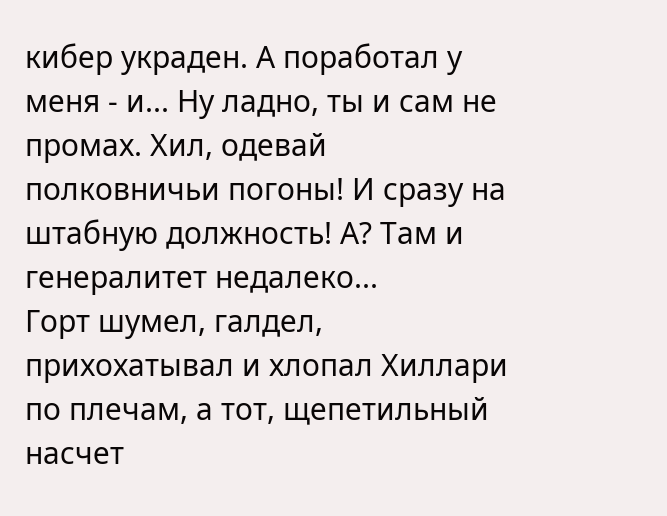кибер украден. А поработал у меня - и... Ну ладно, ты и сам не промах. Хил, одевай полковничьи погоны! И сразу на штабную должность! А? Там и генералитет недалеко...
Горт шумел, галдел, прихохатывал и хлопал Хиллари по плечам, а тот, щепетильный насчет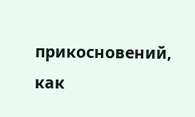прикосновений, как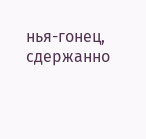нья-гонец, сдержанно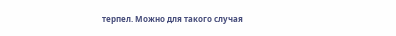терпел. Можно для такого случая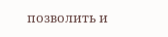позволить и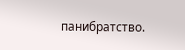панибратство.